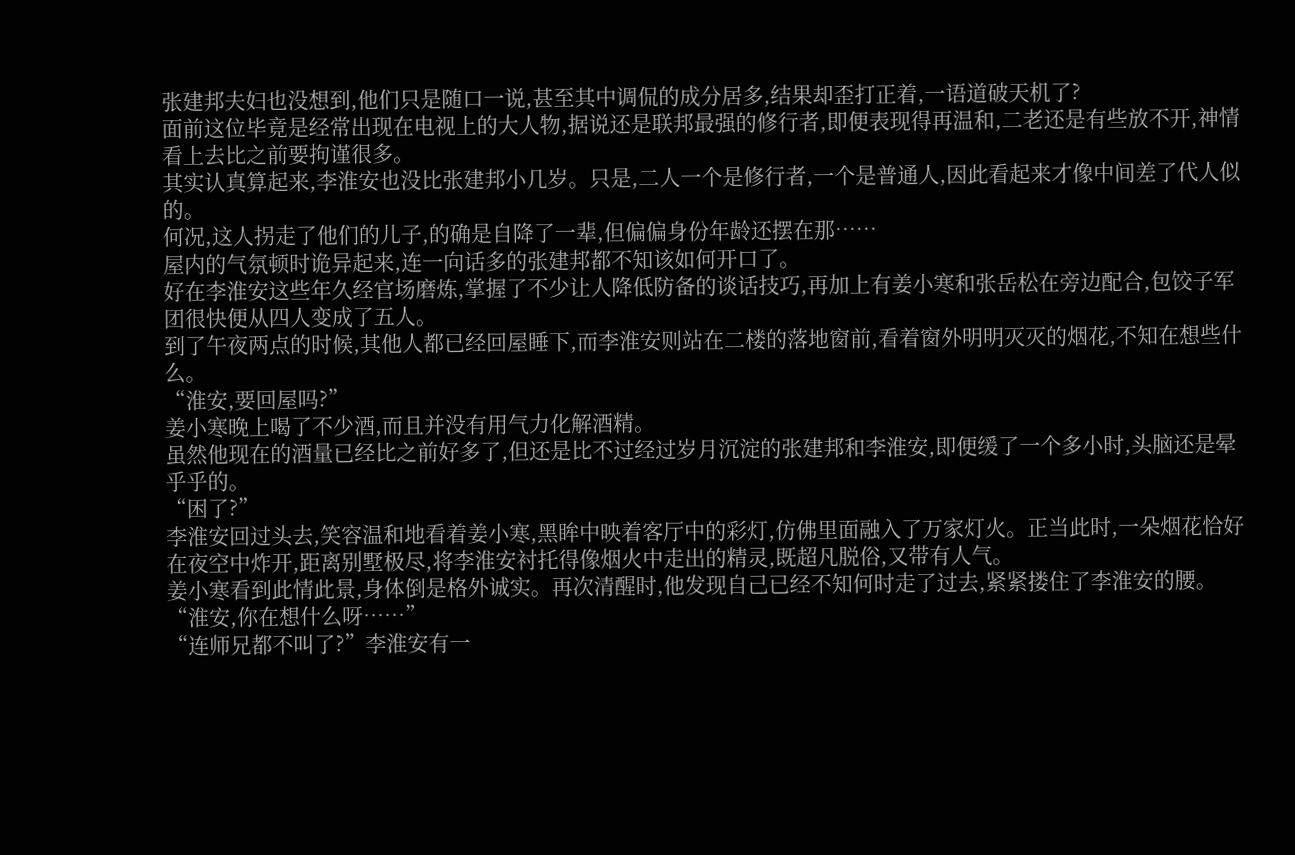张建邦夫妇也没想到,他们只是随口一说,甚至其中调侃的成分居多,结果却歪打正着,一语道破天机了?
面前这位毕竟是经常出现在电视上的大人物,据说还是联邦最强的修行者,即便表现得再温和,二老还是有些放不开,神情看上去比之前要拘谨很多。
其实认真算起来,李淮安也没比张建邦小几岁。只是,二人一个是修行者,一个是普通人,因此看起来才像中间差了代人似的。
何况,这人拐走了他们的儿子,的确是自降了一辈,但偏偏身份年龄还摆在那……
屋内的气氛顿时诡异起来,连一向话多的张建邦都不知该如何开口了。
好在李淮安这些年久经官场磨炼,掌握了不少让人降低防备的谈话技巧,再加上有姜小寒和张岳松在旁边配合,包饺子军团很快便从四人变成了五人。
到了午夜两点的时候,其他人都已经回屋睡下,而李淮安则站在二楼的落地窗前,看着窗外明明灭灭的烟花,不知在想些什么。
“淮安,要回屋吗?”
姜小寒晚上喝了不少酒,而且并没有用气力化解酒精。
虽然他现在的酒量已经比之前好多了,但还是比不过经过岁月沉淀的张建邦和李淮安,即便缓了一个多小时,头脑还是晕乎乎的。
“困了?”
李淮安回过头去,笑容温和地看着姜小寒,黑眸中映着客厅中的彩灯,仿佛里面融入了万家灯火。正当此时,一朵烟花恰好在夜空中炸开,距离别墅极尽,将李淮安衬托得像烟火中走出的精灵,既超凡脱俗,又带有人气。
姜小寒看到此情此景,身体倒是格外诚实。再次清醒时,他发现自己已经不知何时走了过去,紧紧搂住了李淮安的腰。
“淮安,你在想什么呀……”
“连师兄都不叫了?”李淮安有一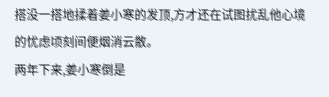搭没一搭地揉着姜小寒的发顶,方才还在试图扰乱他心境的忧虑顷刻间便烟消云散。
两年下来,姜小寒倒是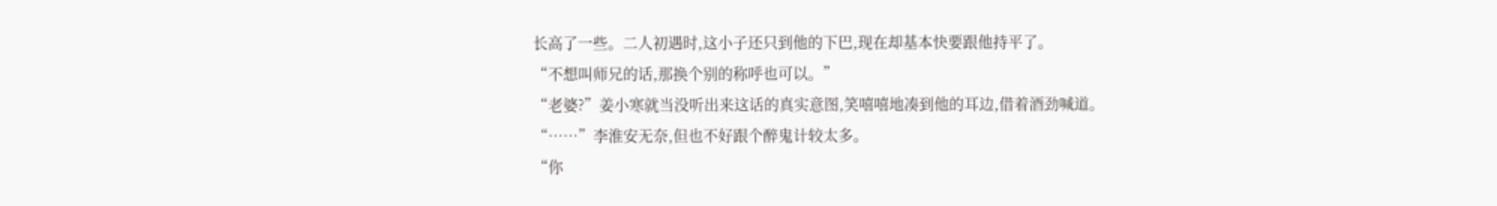长高了一些。二人初遇时,这小子还只到他的下巴,现在却基本快要跟他持平了。
“不想叫师兄的话,那换个别的称呼也可以。”
“老婆?”姜小寒就当没听出来这话的真实意图,笑嘻嘻地凑到他的耳边,借着酒劲喊道。
“……”李淮安无奈,但也不好跟个醉鬼计较太多。
“你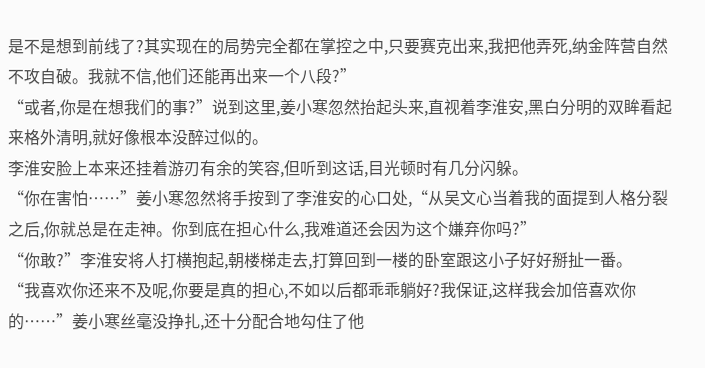是不是想到前线了?其实现在的局势完全都在掌控之中,只要赛克出来,我把他弄死,纳金阵营自然不攻自破。我就不信,他们还能再出来一个八段?”
“或者,你是在想我们的事?”说到这里,姜小寒忽然抬起头来,直视着李淮安,黑白分明的双眸看起来格外清明,就好像根本没醉过似的。
李淮安脸上本来还挂着游刃有余的笑容,但听到这话,目光顿时有几分闪躲。
“你在害怕……”姜小寒忽然将手按到了李淮安的心口处,“从吴文心当着我的面提到人格分裂之后,你就总是在走神。你到底在担心什么,我难道还会因为这个嫌弃你吗?”
“你敢?”李淮安将人打横抱起,朝楼梯走去,打算回到一楼的卧室跟这小子好好掰扯一番。
“我喜欢你还来不及呢,你要是真的担心,不如以后都乖乖躺好?我保证,这样我会加倍喜欢你的……”姜小寒丝毫没挣扎,还十分配合地勾住了他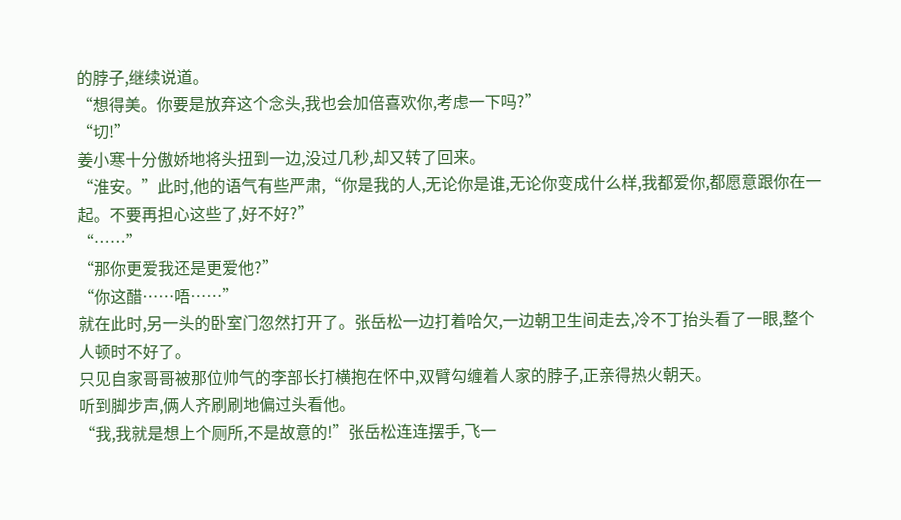的脖子,继续说道。
“想得美。你要是放弃这个念头,我也会加倍喜欢你,考虑一下吗?”
“切!”
姜小寒十分傲娇地将头扭到一边,没过几秒,却又转了回来。
“淮安。”此时,他的语气有些严肃,“你是我的人,无论你是谁,无论你变成什么样,我都爱你,都愿意跟你在一起。不要再担心这些了,好不好?”
“……”
“那你更爱我还是更爱他?”
“你这醋……唔……”
就在此时,另一头的卧室门忽然打开了。张岳松一边打着哈欠,一边朝卫生间走去,冷不丁抬头看了一眼,整个人顿时不好了。
只见自家哥哥被那位帅气的李部长打横抱在怀中,双臂勾缠着人家的脖子,正亲得热火朝天。
听到脚步声,俩人齐刷刷地偏过头看他。
“我,我就是想上个厕所,不是故意的!”张岳松连连摆手,飞一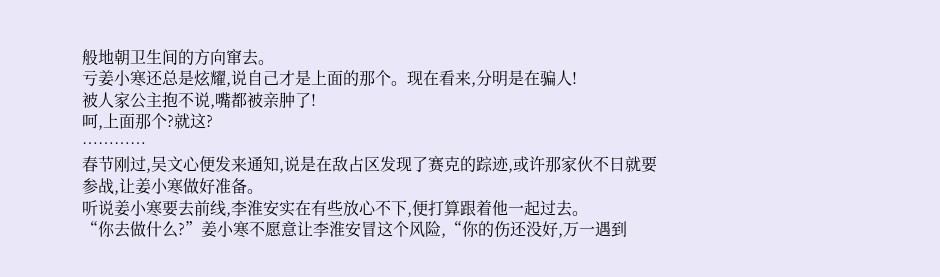般地朝卫生间的方向窜去。
亏姜小寒还总是炫耀,说自己才是上面的那个。现在看来,分明是在骗人!
被人家公主抱不说,嘴都被亲肿了!
呵,上面那个?就这?
…………
春节刚过,吴文心便发来通知,说是在敌占区发现了赛克的踪迹,或许那家伙不日就要参战,让姜小寒做好准备。
听说姜小寒要去前线,李淮安实在有些放心不下,便打算跟着他一起过去。
“你去做什么?”姜小寒不愿意让李淮安冒这个风险,“你的伤还没好,万一遇到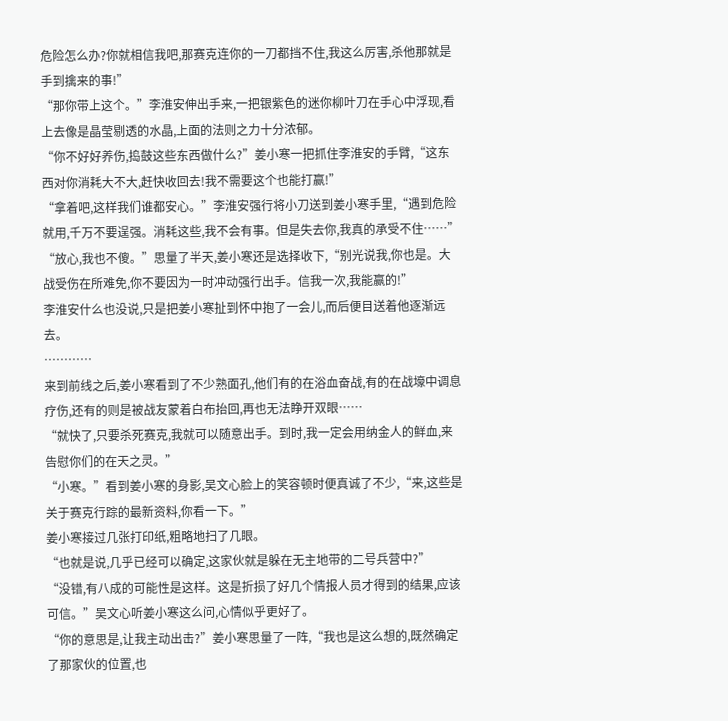危险怎么办?你就相信我吧,那赛克连你的一刀都挡不住,我这么厉害,杀他那就是手到擒来的事!”
“那你带上这个。”李淮安伸出手来,一把银紫色的迷你柳叶刀在手心中浮现,看上去像是晶莹剔透的水晶,上面的法则之力十分浓郁。
“你不好好养伤,捣鼓这些东西做什么?”姜小寒一把抓住李淮安的手臂,“这东西对你消耗大不大,赶快收回去!我不需要这个也能打赢!”
“拿着吧,这样我们谁都安心。”李淮安强行将小刀送到姜小寒手里,“遇到危险就用,千万不要逞强。消耗这些,我不会有事。但是失去你,我真的承受不住……”
“放心,我也不傻。”思量了半天,姜小寒还是选择收下,“别光说我,你也是。大战受伤在所难免,你不要因为一时冲动强行出手。信我一次,我能赢的!”
李淮安什么也没说,只是把姜小寒扯到怀中抱了一会儿,而后便目送着他逐渐远去。
…………
来到前线之后,姜小寒看到了不少熟面孔,他们有的在浴血奋战,有的在战壕中调息疗伤,还有的则是被战友蒙着白布抬回,再也无法睁开双眼……
“就快了,只要杀死赛克,我就可以随意出手。到时,我一定会用纳金人的鲜血,来告慰你们的在天之灵。”
“小寒。”看到姜小寒的身影,吴文心脸上的笑容顿时便真诚了不少,“来,这些是关于赛克行踪的最新资料,你看一下。”
姜小寒接过几张打印纸,粗略地扫了几眼。
“也就是说,几乎已经可以确定,这家伙就是躲在无主地带的二号兵营中?”
“没错,有八成的可能性是这样。这是折损了好几个情报人员才得到的结果,应该可信。”吴文心听姜小寒这么问,心情似乎更好了。
“你的意思是,让我主动出击?”姜小寒思量了一阵,“我也是这么想的,既然确定了那家伙的位置,也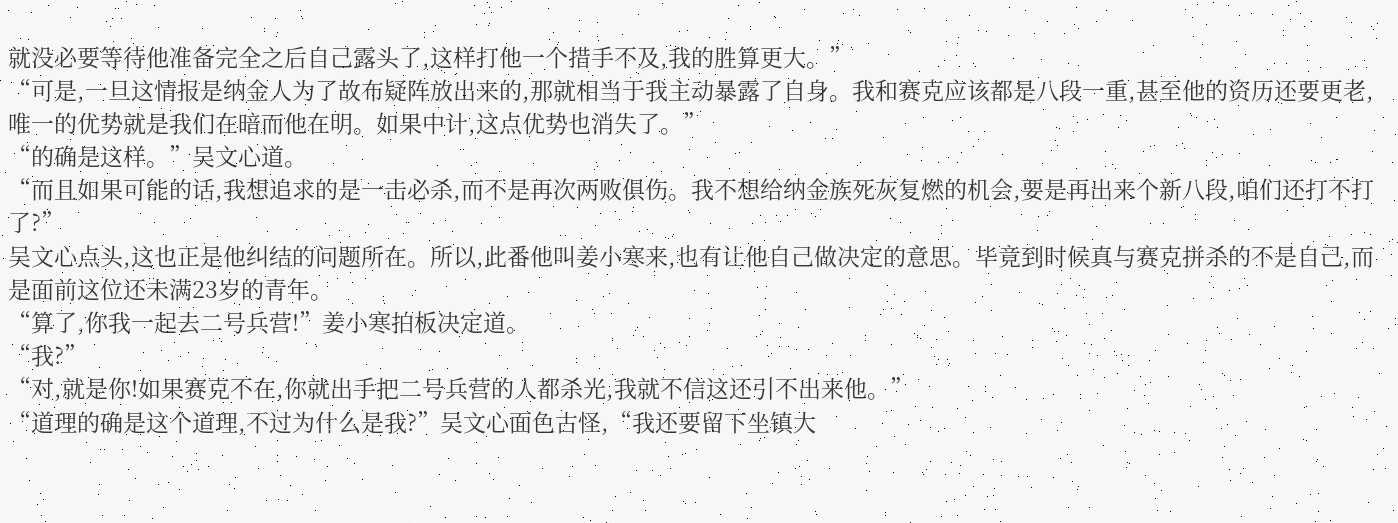就没必要等待他准备完全之后自己露头了,这样打他一个措手不及,我的胜算更大。”
“可是,一旦这情报是纳金人为了故布疑阵放出来的,那就相当于我主动暴露了自身。我和赛克应该都是八段一重,甚至他的资历还要更老,唯一的优势就是我们在暗而他在明。如果中计,这点优势也消失了。”
“的确是这样。”吴文心道。
“而且如果可能的话,我想追求的是一击必杀,而不是再次两败俱伤。我不想给纳金族死灰复燃的机会,要是再出来个新八段,咱们还打不打了?”
吴文心点头,这也正是他纠结的问题所在。所以,此番他叫姜小寒来,也有让他自己做决定的意思。毕竟到时候真与赛克拼杀的不是自己,而是面前这位还未满23岁的青年。
“算了,你我一起去二号兵营!”姜小寒拍板决定道。
“我?”
“对,就是你!如果赛克不在,你就出手把二号兵营的人都杀光,我就不信这还引不出来他。”
“道理的确是这个道理,不过为什么是我?”吴文心面色古怪,“我还要留下坐镇大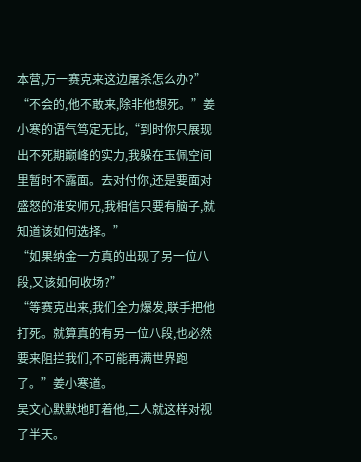本营,万一赛克来这边屠杀怎么办?”
“不会的,他不敢来,除非他想死。”姜小寒的语气笃定无比,“到时你只展现出不死期巅峰的实力,我躲在玉佩空间里暂时不露面。去对付你,还是要面对盛怒的淮安师兄,我相信只要有脑子,就知道该如何选择。”
“如果纳金一方真的出现了另一位八段,又该如何收场?”
“等赛克出来,我们全力爆发,联手把他打死。就算真的有另一位八段,也必然要来阻拦我们,不可能再满世界跑了。”姜小寒道。
吴文心默默地盯着他,二人就这样对视了半天。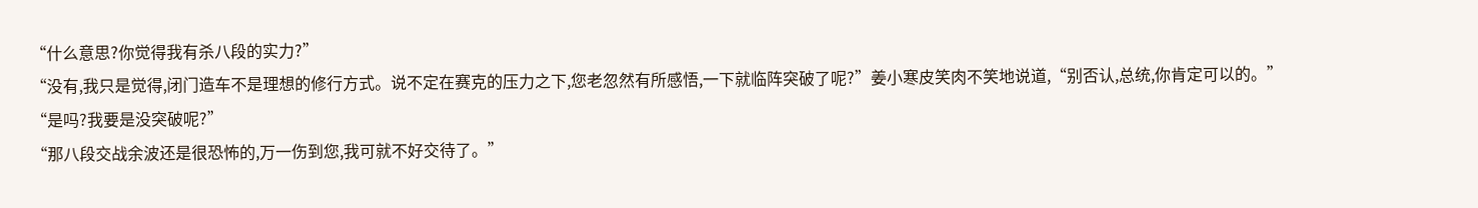“什么意思?你觉得我有杀八段的实力?”
“没有,我只是觉得,闭门造车不是理想的修行方式。说不定在赛克的压力之下,您老忽然有所感悟,一下就临阵突破了呢?”姜小寒皮笑肉不笑地说道,“别否认,总统,你肯定可以的。”
“是吗?我要是没突破呢?”
“那八段交战余波还是很恐怖的,万一伤到您,我可就不好交待了。”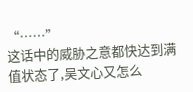“……”
这话中的威胁之意都快达到满值状态了,吴文心又怎么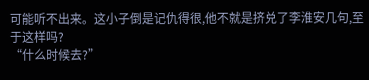可能听不出来。这小子倒是记仇得很,他不就是挤兑了李淮安几句,至于这样吗?
“什么时候去?”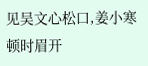见吴文心松口,姜小寒顿时眉开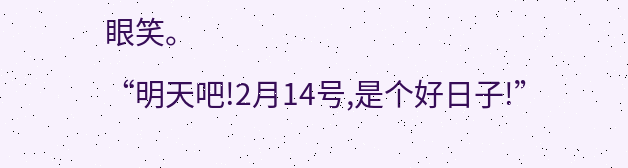眼笑。
“明天吧!2月14号,是个好日子!”